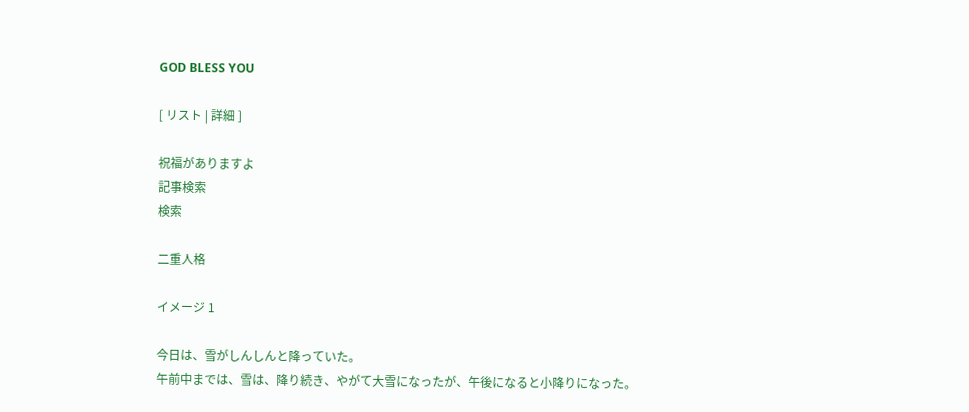GOD BLESS YOU

[ リスト | 詳細 ]

祝福がありますよ
記事検索
検索

二重人格

イメージ 1

今日は、雪がしんしんと降っていた。
午前中までは、雪は、降り続き、やがて大雪になったが、午後になると小降りになった。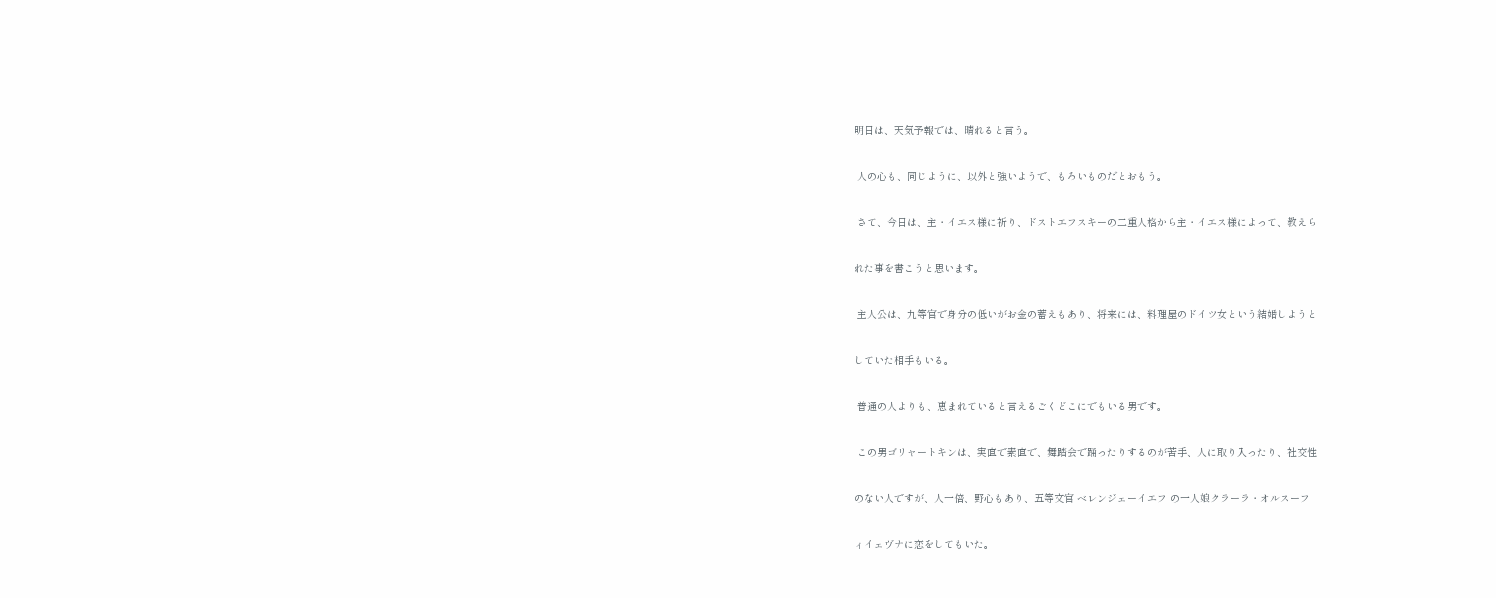明日は、天気予報では、晴れると言う。

 人の心も、同じように、以外と強いようで、もろいものだとおもう。

 さて、今日は、主・イエス様に祈り、ドストエフスキーの二重人格から主・イエス様によって、教えら

れた事を書こうと思います。

 主人公は、九等官で身分の低いがお金の蓄えもあり、将来には、料理屋のドイツ女という結婚しようと

していた相手もいる。

 普通の人よりも、恵まれていると言えるごくどこにでもいる男です。

 この男ゴリャートキンは、実直で素直で、舞踏会で踊ったりするのが苦手、人に取り入ったり、社交性

のない人ですが、人一倍、野心もあり、五等文官 ベレンジェーイエフ の一人娘クラーラ・オルスーフ

ィイェヴナに恋をしてもいた。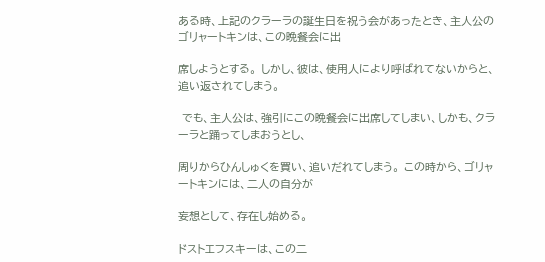ある時、上記のクラーラの誕生日を祝う会があったとき、主人公のゴリャートキンは、この晩餐会に出

席しようとする。 しかし、彼は、使用人により呼ばれてないからと、追い返されてしまう。

 でも、主人公は、強引にこの晩餐会に出席してしまい、しかも、クラーラと踊ってしまおうとし、

周りからひんしゅくを買い、追いだれてしまう。 この時から、ゴリャートキンには、二人の自分が

妄想として、存在し始める。

ドストエフスキーは、この二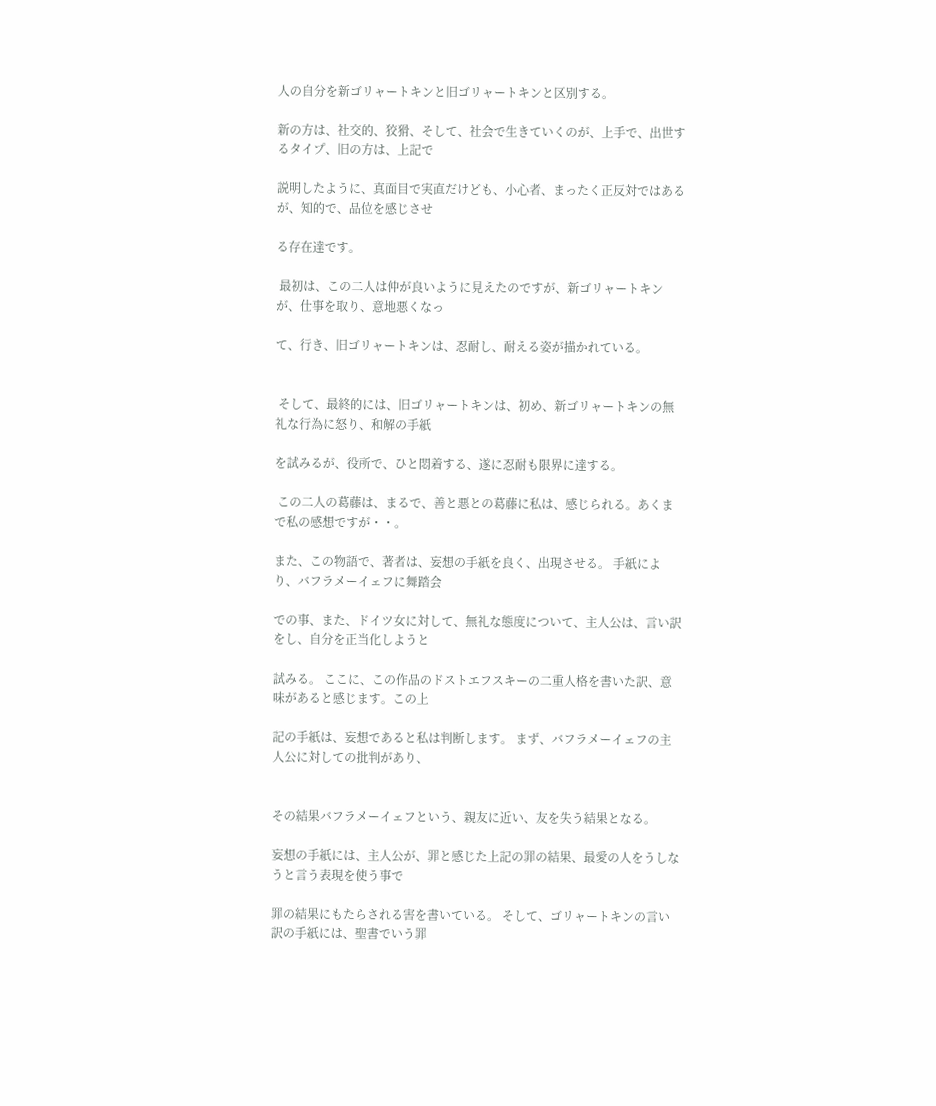人の自分を新ゴリャートキンと旧ゴリャートキンと区別する。

新の方は、社交的、狡猾、そして、社会で生きていくのが、上手で、出世するタイプ、旧の方は、上記で

説明したように、真面目で実直だけども、小心者、まったく正反対ではあるが、知的で、品位を感じさせ

る存在達です。

 最初は、この二人は仲が良いように見えたのですが、新ゴリャートキンが、仕事を取り、意地悪くなっ

て、行き、旧ゴリャートキンは、忍耐し、耐える姿が描かれている。


 そして、最終的には、旧ゴリャートキンは、初め、新ゴリャートキンの無礼な行為に怒り、和解の手紙

を試みるが、役所で、ひと悶着する、遂に忍耐も限界に達する。

 この二人の葛藤は、まるで、善と悪との葛藤に私は、感じられる。あくまで私の感想ですが・・。

また、この物語で、著者は、妄想の手紙を良く、出現させる。 手紙により、バフラメーイェフに舞踏会

での事、また、ドイツ女に対して、無礼な態度について、主人公は、言い訳をし、自分を正当化しようと

試みる。 ここに、この作品のドストエフスキーの二重人格を書いた訳、意味があると感じます。この上

記の手紙は、妄想であると私は判断します。 まず、バフラメーイェフの主人公に対しての批判があり、


その結果バフラメーイェフという、親友に近い、友を失う結果となる。

妄想の手紙には、主人公が、罪と感じた上記の罪の結果、最愛の人をうしなうと言う表現を使う事で

罪の結果にもたらされる害を書いている。 そして、ゴリャートキンの言い訳の手紙には、聖書でいう罪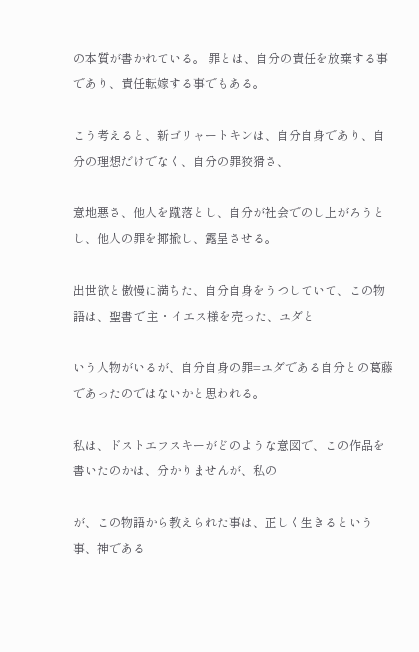の本質が書かれている。 罪とは、自分の責任を放棄する事であり、責任転嫁する事でもある。

こう考えると、新ゴリャートキンは、自分自身であり、自分の理想だけでなく、自分の罪狡猾さ、

意地悪さ、他人を蹴落とし、自分が社会でのし上がろうとし、他人の罪を揶揄し、露呈させる。

出世欲と傲慢に満ちた、自分自身をうつしていて、この物語は、聖書て゛主・イエス様を売った、ユダと

いう人物がいるが、自分自身の罪=ユダである自分との葛藤であったのではないかと思われる。

私は、ドストエフスキーがどのような意図で、この作品を書いたのかは、分かりませんが、私の

が、この物語から教えられた事は、正しく生きるという事、神である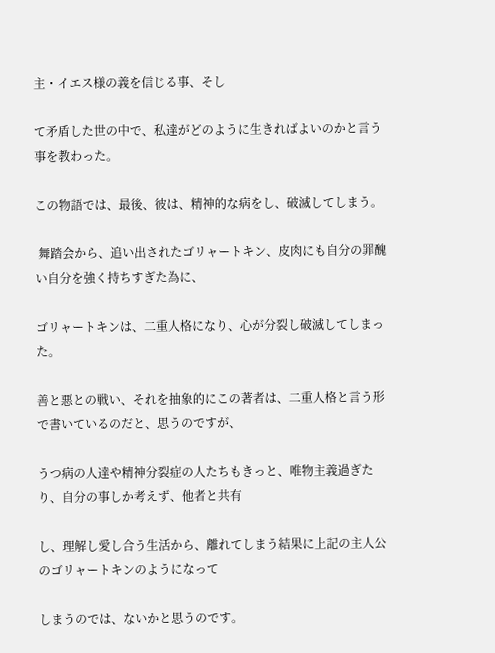主・イエス様の義を信じる事、そし

て矛盾した世の中で、私達がどのように生きればよいのかと言う事を教わった。

この物語では、最後、彼は、精神的な病をし、破滅してしまう。

 舞踏会から、追い出されたゴリャートキン、皮肉にも自分の罪醜い自分を強く持ちすぎた為に、

ゴリャートキンは、二重人格になり、心が分裂し破滅してしまった。

善と悪との戦い、それを抽象的にこの著者は、二重人格と言う形で書いているのだと、思うのですが、

うつ病の人達や精神分裂症の人たちもきっと、唯物主義過ぎたり、自分の事しか考えず、他者と共有

し、理解し愛し合う生活から、離れてしまう結果に上記の主人公のゴリャートキンのようになって

しまうのでは、ないかと思うのです。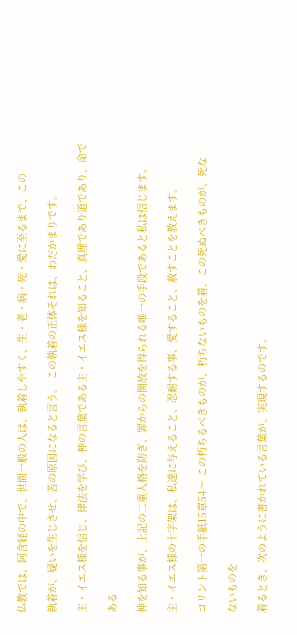仏教では、阿含経の中で、世間一般の人は、執着しやすく、生・老・病・死・愛に至るまで、この

執着が、疑いを生じさせ、苦の原因になると言う。 この執着の正体それは、わだかまりです。

主・イエス様を信じ、律法を学び、神の言葉である主・イエス様を知ること、真理であり道であり、命で

ある

神を知る事が、上記の二重人格を防ぎ、罪からの開放を得られる唯一の手段であると私は信じます。

主・イエス様の十字架は、私達に与えること、忍耐する事、愛すること、赦すことを教えます。

コリント第一の手紙15章54〜 この朽ちるべきものが、朽ちないものを着、この死ぬべきものが、死な

ないものを

着るとき、次のように書かれている言葉が、実現するのです。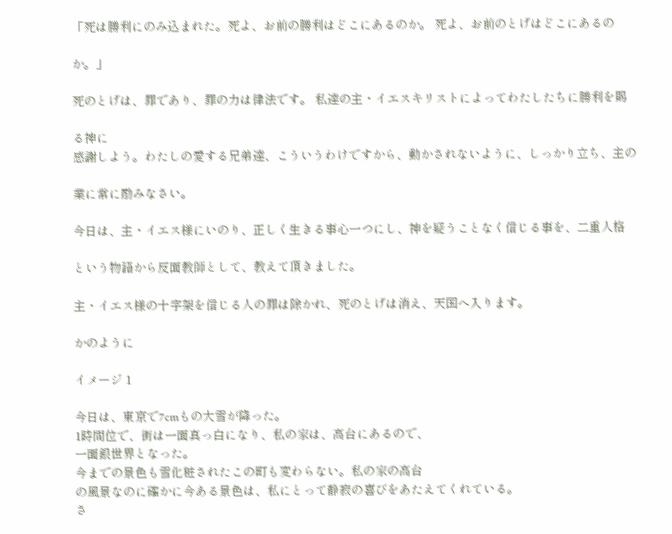「死は勝利にのみ込まれた。死よ、お前の勝利はどこにあるのか。 死よ、お前のとげはどこにあるの

か。」

死のとげは、罪であり、罪の力は律法です。 私達の主・イエスキリストによってわたしたちに勝利を賜

る神に
感謝しよう。わたしの愛する兄弟達、こういうわけですから、動かされないように、しっかり立ち、主の

業に常に励みなさい。

今日は、主・イエス様にいのり、正しく生きる事心一つにし、神を疑うことなく信じる事を、二重人格

という物語から反面教師として、教えて頂きました。

主・イエス様の十字架を信じる人の罪は除かれ、死のとげは消え、天国へ入ります。

かのように

イメージ 1

今日は、東京で7cmもの大雪が降った。
1時間位で、街は一面真っ白になり、私の家は、高台にあるので、
一面銀世界となった。
今までの景色も雪化粧されたこの町も変わらない。私の家の高台
の風景なのに確かに今ある景色は、私にとって静寂の喜びをあたえてくれている。
さ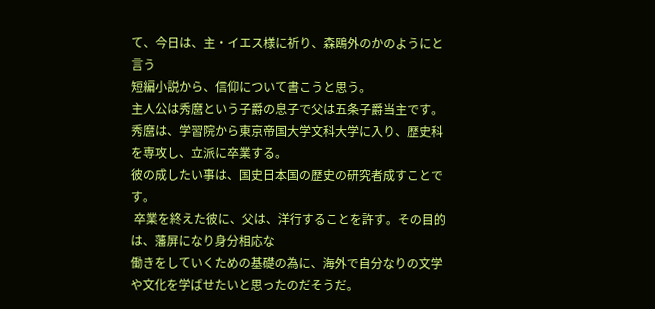て、今日は、主・イエス様に祈り、森鴎外のかのようにと言う
短編小説から、信仰について書こうと思う。
主人公は秀麿という子爵の息子で父は五条子爵当主です。
秀麿は、学習院から東京帝国大学文科大学に入り、歴史科を専攻し、立派に卒業する。
彼の成したい事は、国史日本国の歴史の研究者成すことです。
 卒業を終えた彼に、父は、洋行することを許す。その目的は、藩屏になり身分相応な
働きをしていくための基礎の為に、海外で自分なりの文学や文化を学ばせたいと思ったのだそうだ。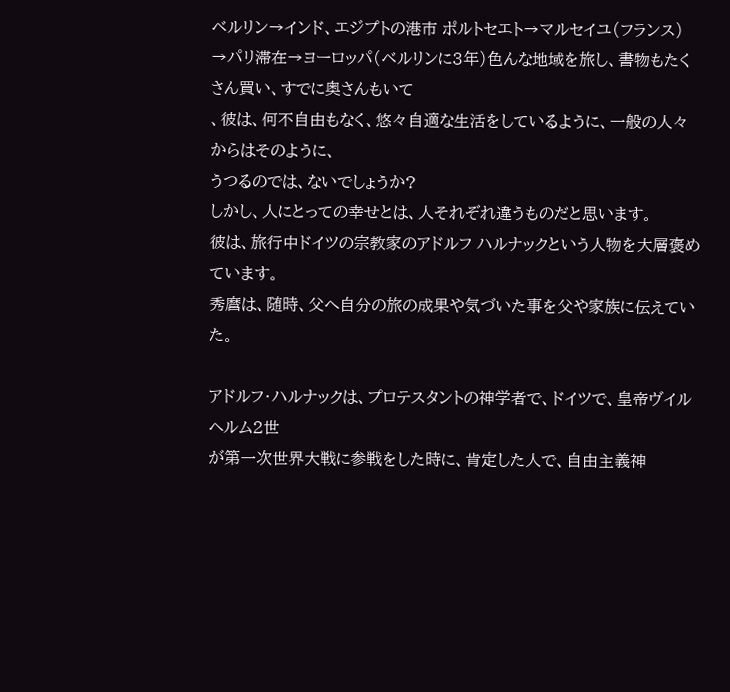ベルリン→インド、エジプトの港市 ポルトセエト→マルセイユ(フランス)
→パリ滞在→ヨーロッパ(ベルリンに3年)色んな地域を旅し、書物もたくさん買い、すでに奥さんもいて
、彼は、何不自由もなく、悠々自適な生活をしているように、一般の人々からはそのように、
うつるのでは、ないでしょうか?
しかし、人にとっての幸せとは、人それぞれ違うものだと思います。
彼は、旅行中ドイツの宗教家のアドルフ ハルナックという人物を大層褒めています。
秀麿は、随時、父へ自分の旅の成果や気づいた事を父や家族に伝えていた。

アドルフ・ハルナックは、プロテスタントの神学者で、ドイツで、皇帝ヴイルヘルム2世
が第一次世界大戦に参戦をした時に、肯定した人で、自由主義神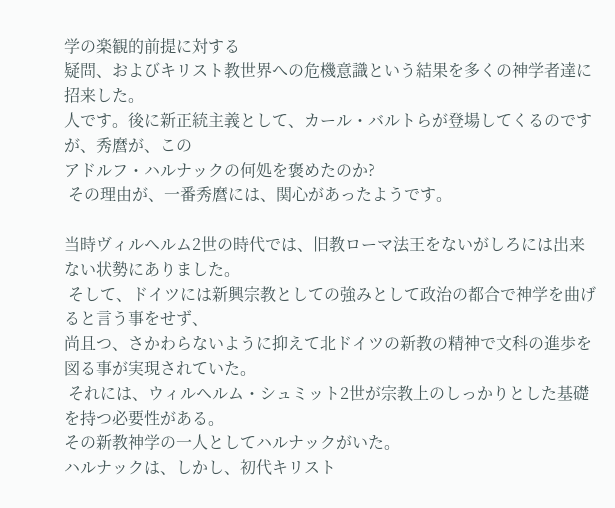学の楽観的前提に対する
疑問、およびキリスト教世界への危機意識という結果を多くの神学者達に招来した。
人です。後に新正統主義として、カール・バルトらが登場してくるのですが、秀麿が、この
アドルフ・ハルナックの何処を褒めたのか?
 その理由が、一番秀麿には、関心があったようです。

当時ヴィルヘルム2世の時代では、旧教ローマ法王をないがしろには出来ない状勢にありました。
 そして、ドイツには新興宗教としての強みとして政治の都合で神学を曲げると言う事をせず、
尚且つ、さかわらないように抑えて北ドイツの新教の精神で文科の進歩を図る事が実現されていた。
 それには、ウィルヘルム・シュミット2世が宗教上のしっかりとした基礎を持つ必要性がある。
その新教神学の一人としてハルナックがいた。
ハルナックは、しかし、初代キリスト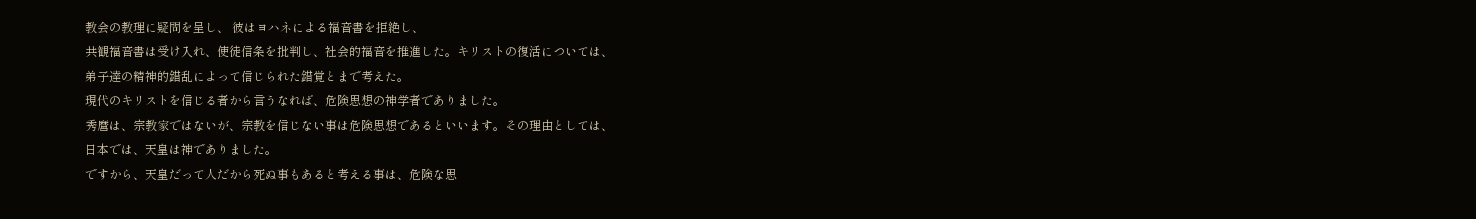教会の教理に疑問を呈し、 彼はヨハネによる福音書を拒絶し、
共観福音書は受け入れ、使徒信条を批判し、社会的福音を推進した。キリストの復活については、
弟子達の精神的錯乱によって信じられた錯覚とまで考えた。
現代のキリストを信じる者から言うなれば、危険思想の神学者でありました。
秀麿は、宗教家ではないが、宗教を信じない事は危険思想であるといいます。その理由としては、
日本では、天皇は神でありました。
ですから、天皇だって人だから死ぬ事もあると考える事は、危険な思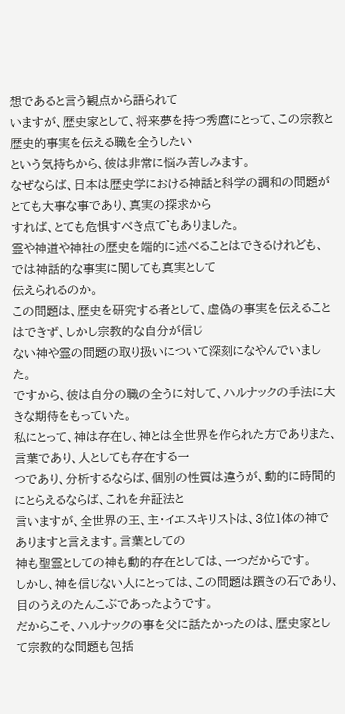想であると言う観点から語られて
いますが、歴史家として、将来夢を持つ秀麿にとって、この宗教と歴史的事実を伝える職を全うしたい
という気持ちから、彼は非常に悩み苦しみます。
なぜならば、日本は歴史学における神話と科学の調和の問題がとても大事な事であり、真実の探求から
すれば、とても危惧すべき点て゛もありました。
霊や神道や神社の歴史を端的に述べることはできるけれども、では神話的な事実に関しても真実として
伝えられるのか。
この問題は、歴史を研究する者として、虚偽の事実を伝えることはできず、しかし宗教的な自分が信じ
ない神や霊の問題の取り扱いについて深刻になやんでいました。
ですから、彼は自分の職の全うに対して、ハルナックの手法に大きな期待をもっていた。
私にとって、神は存在し、神とは全世界を作られた方でありまた、言葉であり、人としても存在する一
つであり、分析するならば、個別の性質は違うが、動的に時間的にとらえるならば、これを弁証法と
言いますが、全世界の王、主・イエスキリストは、3位1体の神でありますと言えます。言葉としての
神も聖霊としての神も動的存在としては、一つだからです。
しかし、神を信じない人にとっては、この問題は躓きの石であり、目のうえのたんこぶであったようです。
だからこそ、ハルナックの事を父に話たかったのは、歴史家として宗教的な問題も包括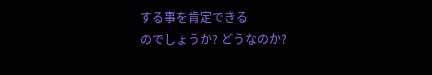する事を肯定できる
のでしょうか? どうなのか?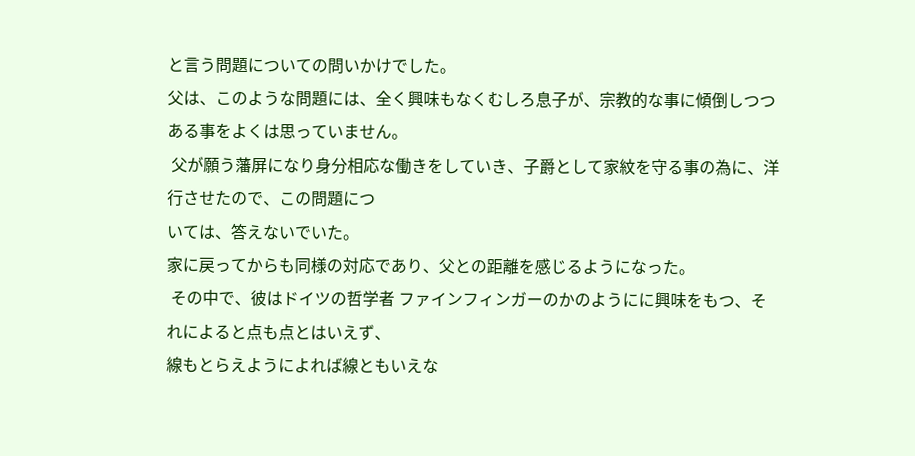と言う問題についての問いかけでした。
父は、このような問題には、全く興味もなくむしろ息子が、宗教的な事に傾倒しつつある事をよくは思っていません。
 父が願う藩屏になり身分相応な働きをしていき、子爵として家紋を守る事の為に、洋行させたので、この問題につ
いては、答えないでいた。
家に戻ってからも同様の対応であり、父との距離を感じるようになった。
 その中で、彼はドイツの哲学者 ファインフィンガーのかのようにに興味をもつ、それによると点も点とはいえず、
線もとらえようによれば線ともいえな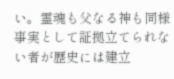い。霊魂も父なる神も同様事実として証拠立てられない者が歴史には建立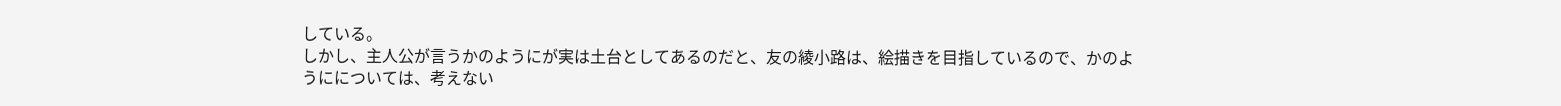している。
しかし、主人公が言うかのようにが実は土台としてあるのだと、友の綾小路は、絵描きを目指しているので、かのよ
うにについては、考えない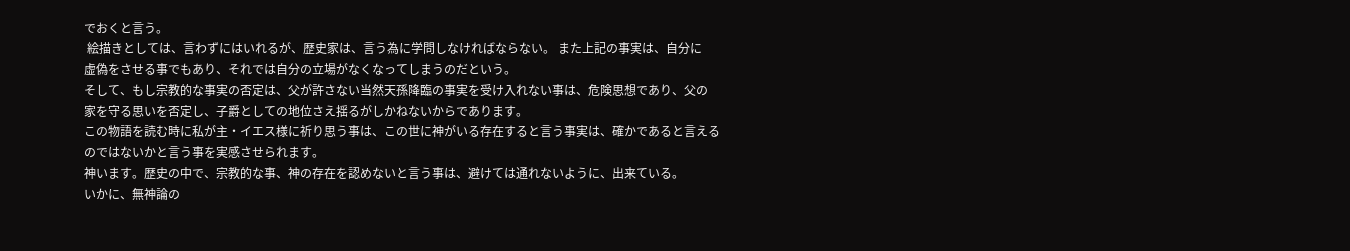でおくと言う。
 絵描きとしては、言わずにはいれるが、歴史家は、言う為に学問しなければならない。 また上記の事実は、自分に
虚偽をさせる事でもあり、それでは自分の立場がなくなってしまうのだという。
そして、もし宗教的な事実の否定は、父が許さない当然天孫降臨の事実を受け入れない事は、危険思想であり、父の
家を守る思いを否定し、子爵としての地位さえ揺るがしかねないからであります。
この物語を読む時に私が主・イエス様に祈り思う事は、この世に神がいる存在すると言う事実は、確かであると言える
のではないかと言う事を実感させられます。
神います。歴史の中で、宗教的な事、神の存在を認めないと言う事は、避けては通れないように、出来ている。
いかに、無神論の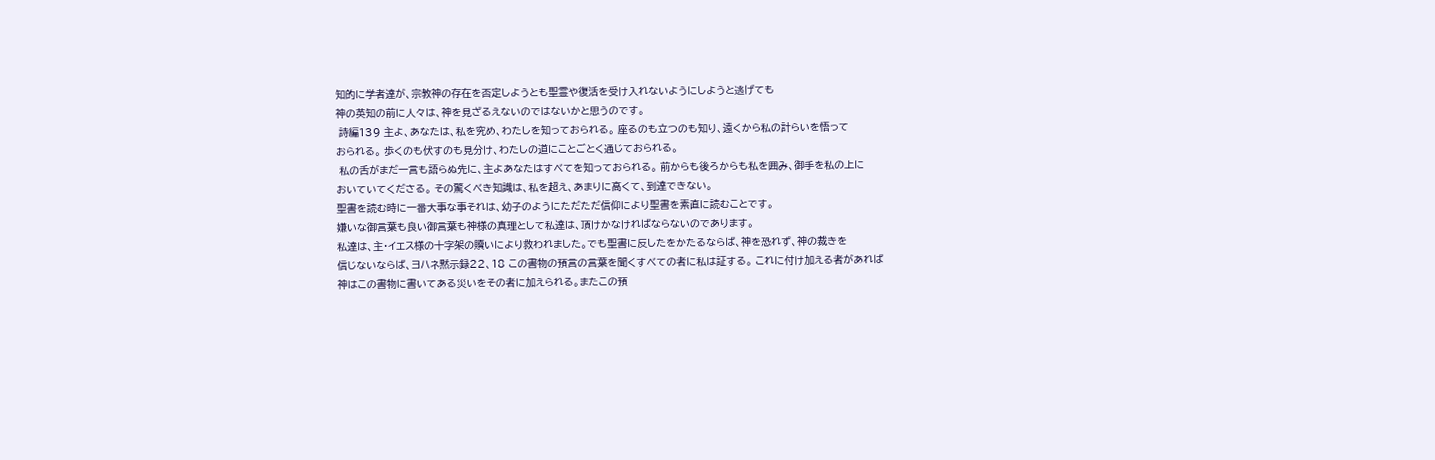知的に学者達が、宗教神の存在を否定しようとも聖霊や復活を受け入れないようにしようと逃げても
神の英知の前に人々は、神を見ざるえないのではないかと思うのです。
 詩編139 主よ、あなたは、私を究め、わたしを知っておられる。 座るのも立つのも知り、遠くから私の計らいを悟って
おられる。 歩くのも伏すのも見分け、わたしの道にことごとく通じておられる。
 私の舌がまだ一言も語らぬ先に、主よあなたはすべてを知っておられる。 前からも後ろからも私を囲み、御手を私の上に
おいていてくださる。 その驚くべき知識は、私を超え、あまりに高くて、到達できない。
聖書を読む時に一番大事な事それは、幼子のようにただただ信仰により聖書を素直に読むことです。
嫌いな御言葉も良い御言葉も神様の真理として私達は、頂けかなければならないのであります。
私達は、主・イエス様の十字架の贖いにより救われました。でも聖書に反したをかたるならば、神を恐れず、神の裁きを
信じないならば、ヨハネ黙示録22、18 この書物の預言の言葉を聞くすべての者に私は証する。 これに付け加える者があれば
神はこの書物に書いてある災いをその者に加えられる。またこの預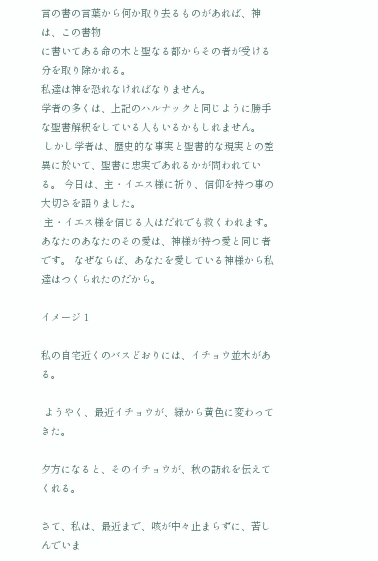言の書の言葉から何か取り去るものがあれば、神は、この書物
に書いてある命の木と聖なる都からその者が受ける分を取り除かれる。
私達は神を恐れなければなりません。
学者の多くは、上記のハルナックと同じように勝手な聖書解釈をしている人もいるかもしれません。
 しかし学者は、歴史的な事実と聖書的な現実との差異に於いて、聖書に忠実であれるかが問われている。 今日は、主・イエス様に祈り、信仰を持つ事の大切さを語りました。
 主・イエス様を信じる人はだれでも救くわれます。
あなたのあなたのその愛は、神様が持つ愛と同じ者です。 なぜならば、あなたを愛している神様から私達はつくられたのだから。

イメージ 1

私の自宅近くのバスどおりには、イチョウ並木がある。

 ようやく、最近イチョウが、緑から黄色に変わってきた。

夕方になると、そのイチョウが、秋の訪れを伝えてくれる。

さて、私は、最近まで、咳が中々止まらずに、苦しんでいま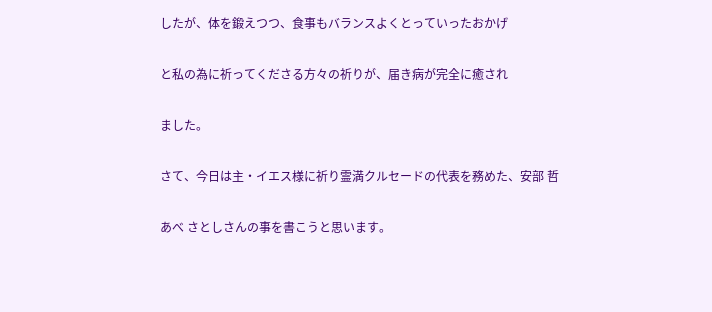したが、体を鍛えつつ、食事もバランスよくとっていったおかげ

と私の為に祈ってくださる方々の祈りが、届き病が完全に癒され

ました。

さて、今日は主・イエス様に祈り霊満クルセードの代表を務めた、安部 哲

あべ さとしさんの事を書こうと思います。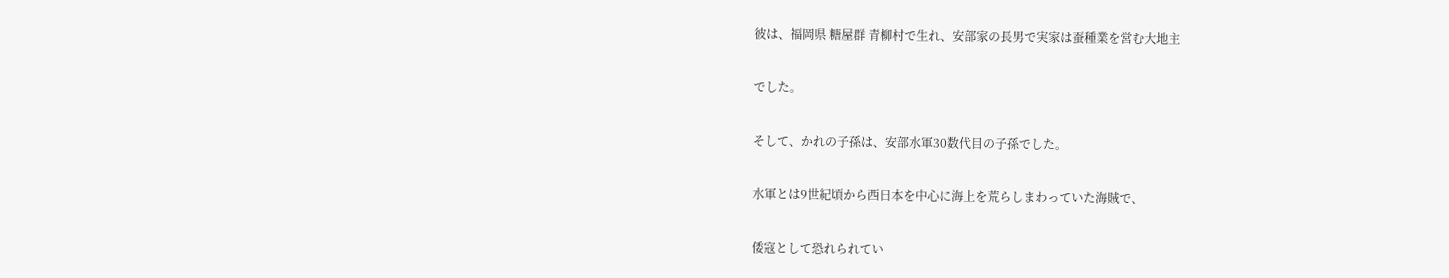彼は、福岡県 糖屋群 青柳村で生れ、安部家の長男で実家は蚕種業を営む大地主

でした。

そして、かれの子孫は、安部水軍30数代目の子孫でした。

水軍とは9世紀頃から西日本を中心に海上を荒らしまわっていた海賊で、

倭寇として恐れられてい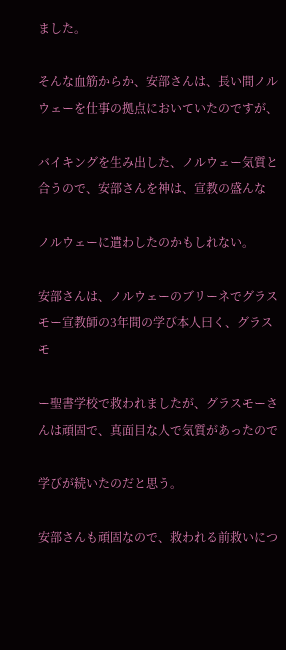ました。

そんな血筋からか、安部さんは、長い間ノルウェーを仕事の拠点においていたのですが、

バイキングを生み出した、ノルウェー気質と合うので、安部さんを神は、宣教の盛んな

ノルウェーに遣わしたのかもしれない。

安部さんは、ノルウェーのブリーネでグラスモー宣教師の3年間の学び本人曰く、グラスモ

ー聖書学校で救われましたが、グラスモーさんは頑固で、真面目な人で気質があったので

学びが続いたのだと思う。

安部さんも頑固なので、救われる前救いにつ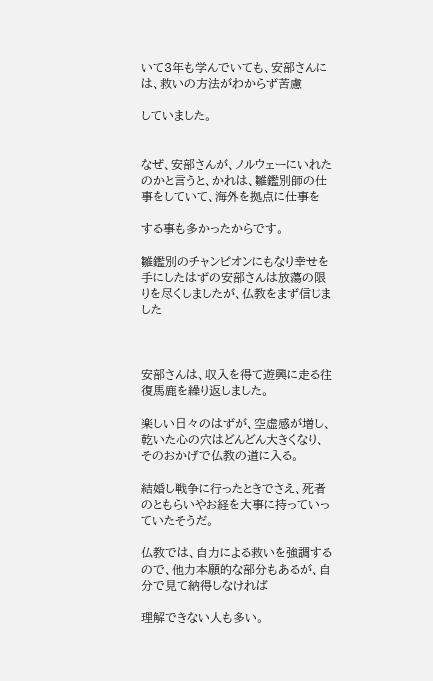いて3年も学んでいても、安部さんには、救いの方法がわからず苦慮

していました。


なぜ、安部さんが、ノルウェーにいれたのかと言うと、かれは、雛鑑別師の仕事をしていて、海外を拠点に仕事を

する事も多かったからです。

雛鑑別のチャンピオンにもなり幸せを手にしたはずの安部さんは放蕩の限りを尽くしましたが、仏教をまず信じました



安部さんは、収入を得て遊興に走る往復馬鹿を繰り返しました。

楽しい日々のはずが、空虚感が増し、乾いた心の穴はどんどん大きくなり、そのおかげで仏教の道に入る。

結婚し戦争に行ったときでさえ、死者のともらいやお経を大事に持っていっていたそうだ。

仏教では、自力による救いを強調するので、他力本願的な部分もあるが、自分で見て納得しなければ

理解できない人も多い。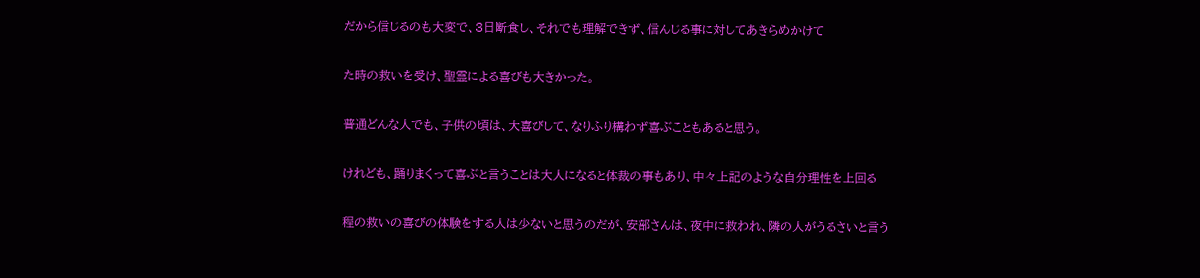だから信じるのも大変で、3日断食し、それでも理解できず、信んじる事に対してあきらめかけて

た時の救いを受け、聖霊による喜びも大きかった。

普通どんな人でも、子供の頃は、大喜びして、なりふり構わず喜ぶこともあると思う。

けれども、踊りまくって喜ぶと言うことは大人になると体裁の事もあり、中々上記のような自分理性を上回る

程の救いの喜びの体験をする人は少ないと思うのだが、安部さんは、夜中に救われ、隣の人がうるさいと言う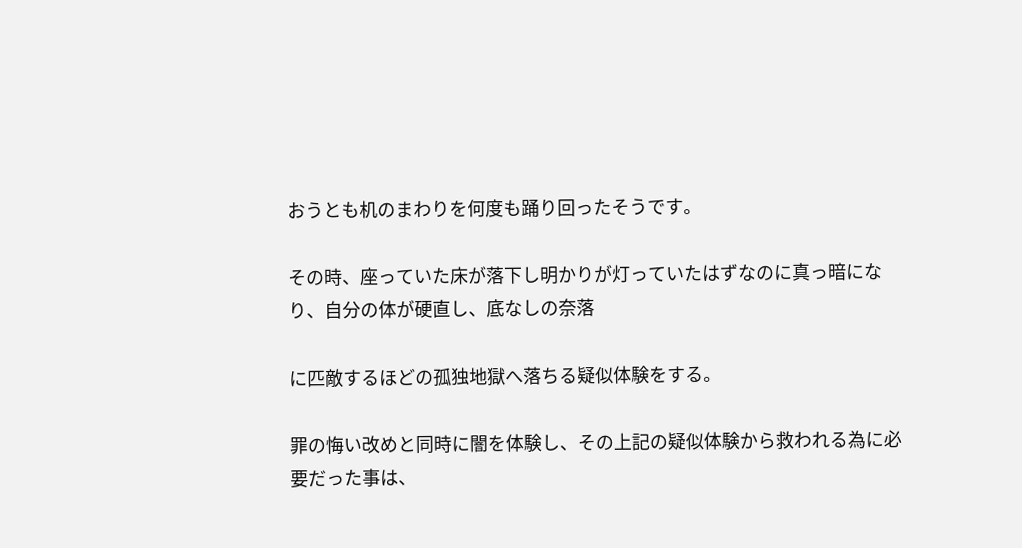おうとも机のまわりを何度も踊り回ったそうです。

その時、座っていた床が落下し明かりが灯っていたはずなのに真っ暗になり、自分の体が硬直し、底なしの奈落

に匹敵するほどの孤独地獄へ落ちる疑似体験をする。

罪の悔い改めと同時に闇を体験し、その上記の疑似体験から救われる為に必要だった事は、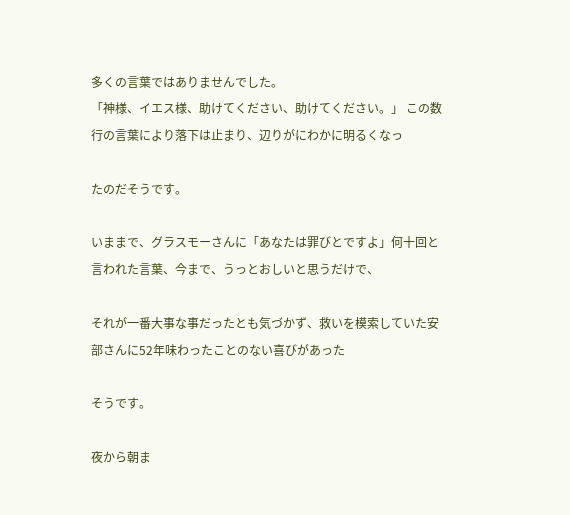多くの言葉ではありませんでした。
「神様、イエス様、助けてください、助けてください。」 この数行の言葉により落下は止まり、辺りがにわかに明るくなっ

たのだそうです。

いままで、グラスモーさんに「あなたは罪びとですよ」何十回と言われた言葉、今まで、うっとおしいと思うだけで、

それが一番大事な事だったとも気づかず、救いを模索していた安部さんに52年味わったことのない喜びがあった

そうです。

夜から朝ま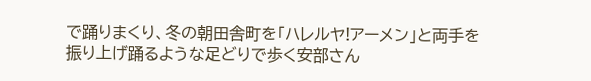で踊りまくり、冬の朝田舎町を「ハレルヤ!アーメン」と両手を振り上げ踊るような足どりで歩く安部さん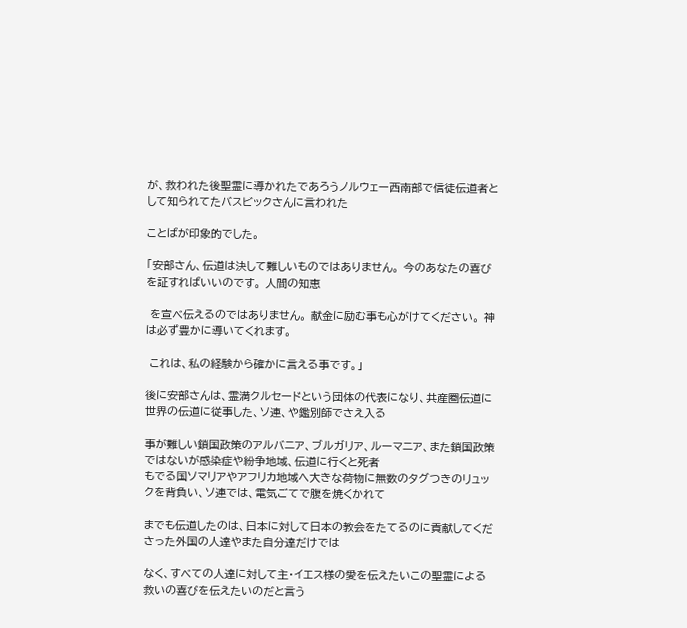が、救われた後聖霊に導かれたであろうノルウェー西南部で信徒伝道者として知られてたバスビックさんに言われた

ことばが印象的でした。

「安部さん、伝道は決して難しいものではありません。 今のあなたの喜びを証すればいいのです。 人間の知恵

 を宣べ伝えるのではありません。 献金に励む事も心がけてください。 神は必ず豊かに導いてくれます。

 これは、私の経験から確かに言える事です。」

後に安部さんは、霊満クルセードという団体の代表になり、共産圏伝道に世界の伝道に従事した、ソ連、や鑑別師でさえ入る

事が難しい鎖国政策のアルバニア、ブルガリア、ルーマニア、また鎖国政策ではないが感染症や紛争地域、伝道に行くと死者
もでる国ソマリアやアフリカ地域へ大きな荷物に無数のタグつきのリュックを背負い、ソ連では、電気ごてで腹を焼くかれて

までも伝道したのは、日本に対して日本の教会をたてるのに貢献してくださった外国の人達やまた自分達だけでは

なく、すべての人達に対して主・イエス様の愛を伝えたいこの聖霊による救いの喜びを伝えたいのだと言う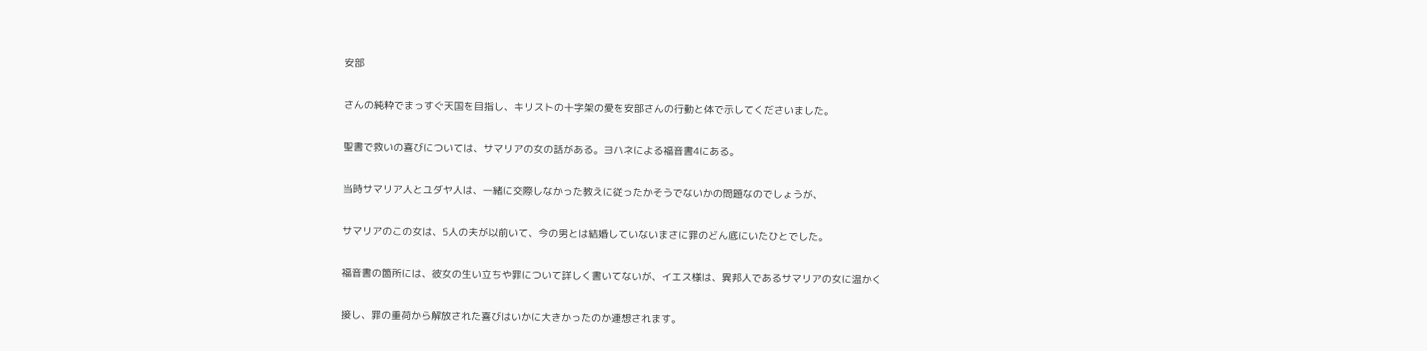安部

さんの純粋でまっすぐ天国を目指し、キリストの十字架の愛を安部さんの行動と体で示してくださいました。

聖書で救いの喜びについては、サマリアの女の話がある。ヨハネによる福音書4にある。

当時サマリア人とユダヤ人は、一緒に交際しなかった教えに従ったかそうでないかの問題なのでしょうが、

サマリアのこの女は、5人の夫が以前いて、今の男とは結婚していないまさに罪のどん底にいたひとでした。

福音書の箇所には、彼女の生い立ちや罪について詳しく書いてないが、イエス様は、異邦人であるサマリアの女に温かく

接し、罪の重荷から解放された喜びはいかに大きかったのか連想されます。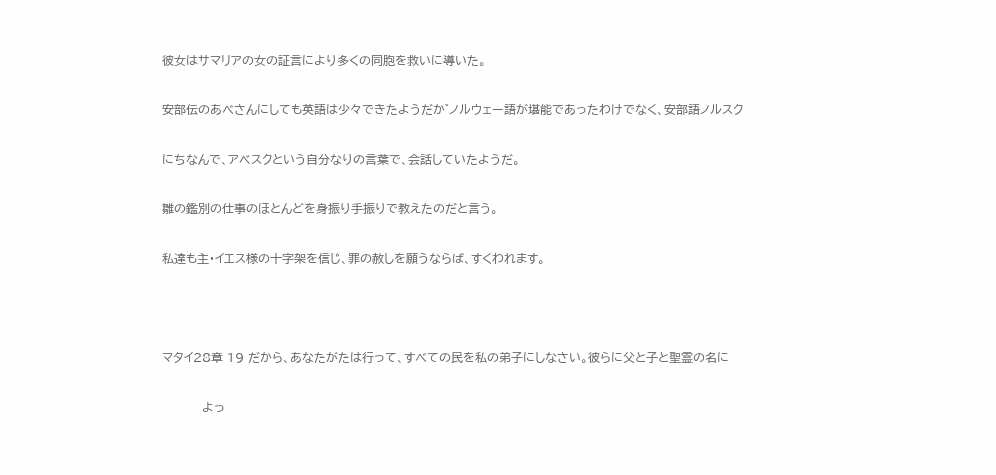彼女はサマリアの女の証言により多くの同胞を救いに導いた。

安部伝のあべさんにしても英語は少々できたようだか゛ノルウェー語が堪能であったわけでなく、安部語ノルスク

にちなんで、アベスクという自分なりの言葉で、会話していたようだ。

雛の鑑別の仕事のほとんどを身振り手振りで教えたのだと言う。

私達も主・イエス様の十字架を信じ、罪の赦しを願うならば、すくわれます。



マタイ28章 19 だから、あなたがたは行って、すべての民を私の弟子にしなさい。彼らに父と子と聖霊の名に

          よっ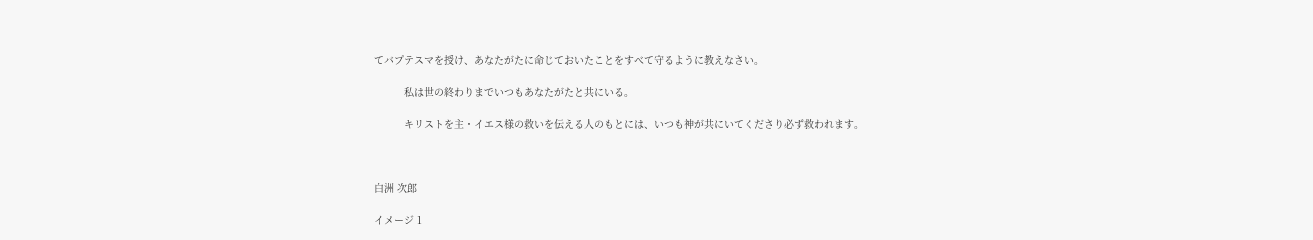てバプテスマを授け、あなたがたに命じておいたことをすべて守るように教えなさい。

          私は世の終わりまでいつもあなたがたと共にいる。

          キリストを主・イエス様の救いを伝える人のもとには、いつも神が共にいてくださり必ず救われます。



白洲 次郎

イメージ 1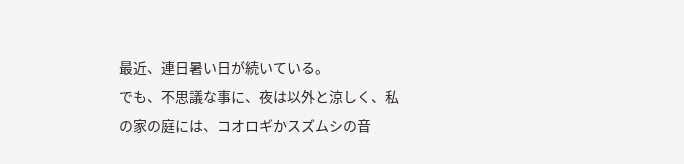最近、連日暑い日が続いている。
でも、不思議な事に、夜は以外と涼しく、私の家の庭には、コオロギかスズムシの音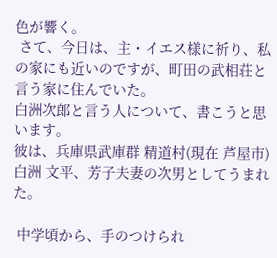色が響く。
 さて、今日は、主・イエス様に祈り、私の家にも近いのですが、町田の武相荘と言う家に住んでいた。
白洲次郎と言う人について、書こうと思います。
彼は、兵庫県武庫群 精道村(現在 芦屋市)白洲 文平、芳子夫妻の次男としてうまれた。

 中学頃から、手のつけられ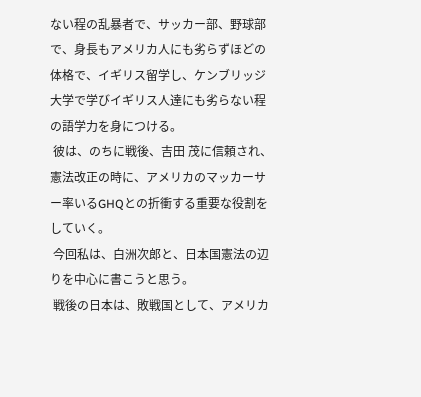ない程の乱暴者で、サッカー部、野球部で、身長もアメリカ人にも劣らずほどの体格で、イギリス留学し、ケンブリッジ大学で学びイギリス人達にも劣らない程の語学力を身につける。
 彼は、のちに戦後、吉田 茂に信頼され、憲法改正の時に、アメリカのマッカーサー率いるGHQとの折衝する重要な役割をしていく。
 今回私は、白洲次郎と、日本国憲法の辺りを中心に書こうと思う。
 戦後の日本は、敗戦国として、アメリカ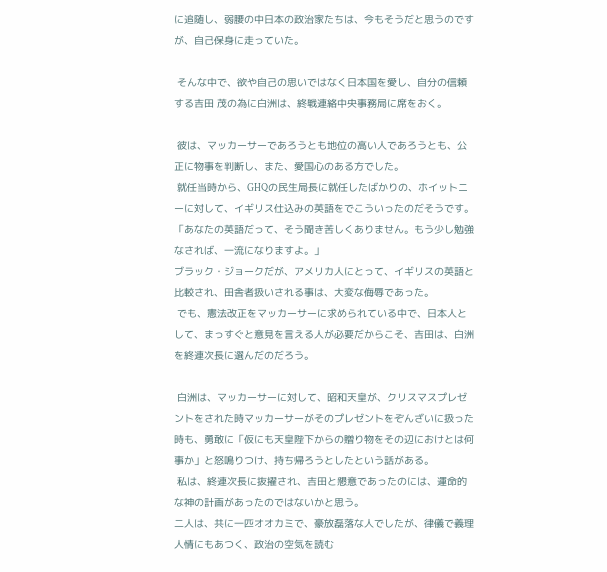に追随し、弱腰の中日本の政治家たちは、今もそうだと思うのですが、自己保身に走っていた。

 そんな中で、欲や自己の思いではなく日本国を愛し、自分の信頼する吉田 茂の為に白洲は、終戦連絡中央事務局に席をおく。

 彼は、マッカーサーであろうとも地位の高い人であろうとも、公正に物事を判断し、また、愛国心のある方でした。
 就任当時から、GHQの民生局長に就任したばかりの、ホイットニーに対して、イギリス仕込みの英語をでこういったのだそうです。
「あなたの英語だって、そう聞き苦しくありません。もう少し勉強なされば、一流になりますよ。」
ブラック・ジョークだが、アメリカ人にとって、イギリスの英語と比較され、田舎者扱いされる事は、大変な侮辱であった。
 でも、憲法改正をマッカーサーに求められている中で、日本人として、まっすぐと意見を言える人が必要だからこそ、吉田は、白洲を終連次長に選んだのだろう。

 白洲は、マッカーサーに対して、昭和天皇が、クリスマスプレゼントをされた時マッカーサーがそのプレゼントをぞんざいに扱った時も、勇敢に「仮にも天皇陛下からの贈り物をその辺におけとは何事か」と怒鳴りつけ、持ち帰ろうとしたという話がある。
 私は、終連次長に抜擢され、吉田と懇意であったのには、運命的な神の計画があったのではないかと思う。
二人は、共に一匹オオカミで、豪放磊落な人でしたが、律儀で義理人情にもあつく、政治の空気を読む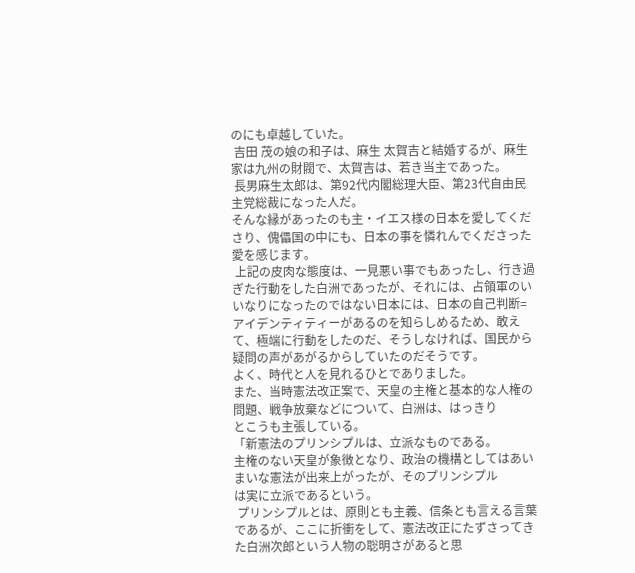のにも卓越していた。
 吉田 茂の娘の和子は、麻生 太賀吉と結婚するが、麻生家は九州の財閥で、太賀吉は、若き当主であった。
 長男麻生太郎は、第92代内閣総理大臣、第23代自由民主党総裁になった人だ。
そんな縁があったのも主・イエス様の日本を愛してくださり、傀儡国の中にも、日本の事を憐れんでくださった愛を感じます。
 上記の皮肉な態度は、一見悪い事でもあったし、行き過ぎた行動をした白洲であったが、それには、占領軍のいいなりになったのではない日本には、日本の自己判断=アイデンティティーがあるのを知らしめるため、敢えて、極端に行動をしたのだ、そうしなければ、国民から疑問の声があがるからしていたのだそうです。
よく、時代と人を見れるひとでありました。
また、当時憲法改正案で、天皇の主権と基本的な人権の問題、戦争放棄などについて、白洲は、はっきり
とこうも主張している。
「新憲法のプリンシプルは、立派なものである。
主権のない天皇が象徴となり、政治の機構としてはあいまいな憲法が出来上がったが、そのプリンシプル
は実に立派であるという。
 プリンシプルとは、原則とも主義、信条とも言える言葉であるが、ここに折衝をして、憲法改正にたずさってきた白洲次郎という人物の聡明さがあると思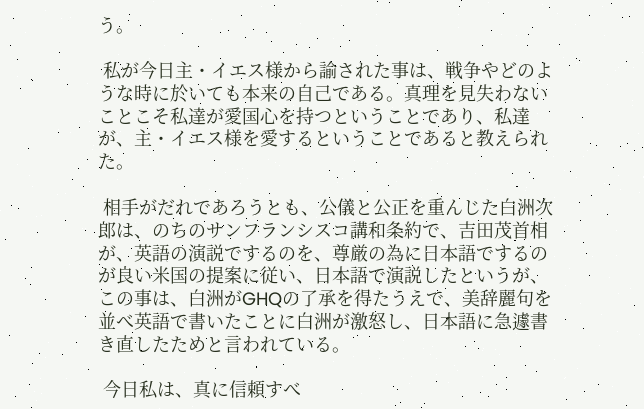う。

 私が今日主・イエス様から諭された事は、戦争やどのような時に於いても本来の自己である。真理を見失わないことこそ私達が愛国心を持つということであり、私達が、主・イエス様を愛するということであると教えられた。

 相手がだれであろうとも、公儀と公正を重んじた白洲次郎は、のちのサンフランシスコ講和条約で、吉田茂首相が、英語の演説でするのを、尊厳の為に日本語でするのが良い米国の提案に従い、日本語で演説したというが、この事は、白洲がGHQの了承を得たうえで、美辞麗句を並べ英語で書いたことに白洲が激怒し、日本語に急遽書き直したためと言われている。

 今日私は、真に信頼すべ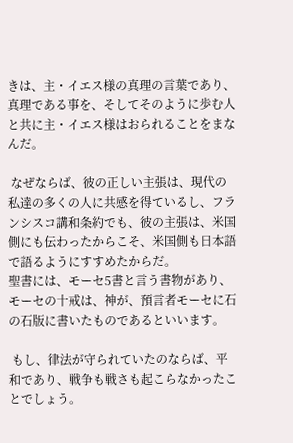きは、主・イエス様の真理の言葉であり、真理である事を、そしてそのように歩む人と共に主・イエス様はおられることをまなんだ。

 なぜならば、彼の正しい主張は、現代の私達の多くの人に共感を得ているし、フランシスコ講和条約でも、彼の主張は、米国側にも伝わったからこそ、米国側も日本語で語るようにすすめたからだ。
聖書には、モーセ5書と言う書物があり、モーセの十戒は、神が、預言者モーセに石の石版に書いたものであるといいます。

 もし、律法が守られていたのならば、平和であり、戦争も戦さも起こらなかったことでしょう。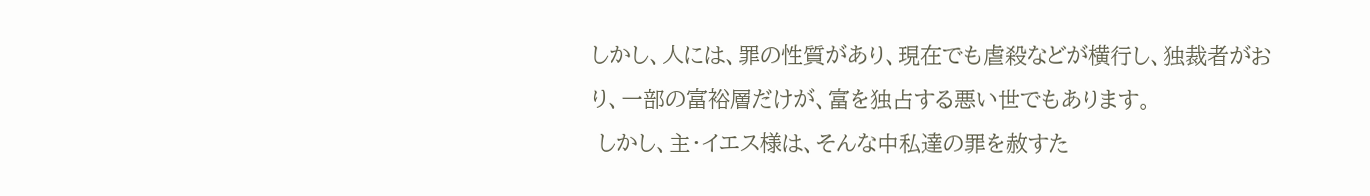しかし、人には、罪の性質があり、現在でも虐殺などが横行し、独裁者がおり、一部の富裕層だけが、富を独占する悪い世でもあります。
 しかし、主・イエス様は、そんな中私達の罪を赦すた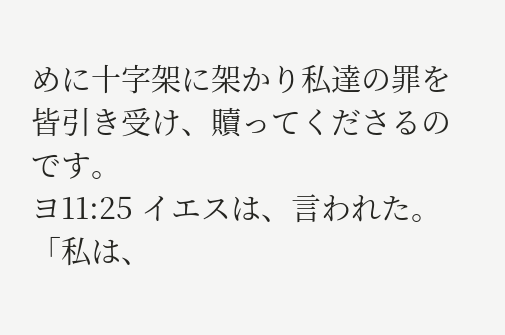めに十字架に架かり私達の罪を皆引き受け、贖ってくださるのです。
ヨ11:25 イエスは、言われた。 「私は、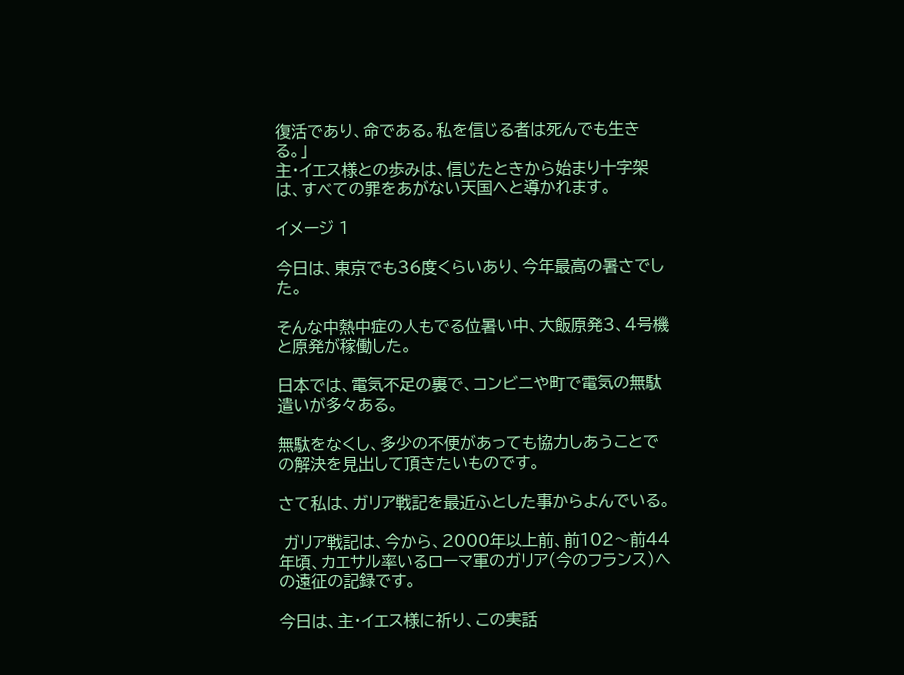復活であり、命である。私を信じる者は死んでも生きる。」
主・イエス様との歩みは、信じたときから始まり十字架は、すべての罪をあがない天国へと導かれます。

イメージ 1

今日は、東京でも36度くらいあり、今年最高の暑さでした。

そんな中熱中症の人もでる位暑い中、大飯原発3、4号機と原発が稼働した。

日本では、電気不足の裏で、コンビニや町で電気の無駄遣いが多々ある。

無駄をなくし、多少の不便があっても協力しあうことでの解決を見出して頂きたいものです。

さて私は、ガリア戦記を最近ふとした事からよんでいる。

 ガリア戦記は、今から、2000年以上前、前102〜前44年頃、カエサル率いるローマ軍のガリア(今のフランス)への遠征の記録です。

今日は、主・イエス様に祈り、この実話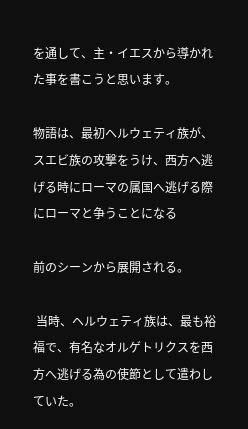を通して、主・イエスから導かれた事を書こうと思います。

物語は、最初ヘルウェティ族が、スエビ族の攻撃をうけ、西方へ逃げる時にローマの属国へ逃げる際にローマと争うことになる

前のシーンから展開される。

 当時、ヘルウェティ族は、最も裕福で、有名なオルゲトリクスを西方へ逃げる為の使節として遣わしていた。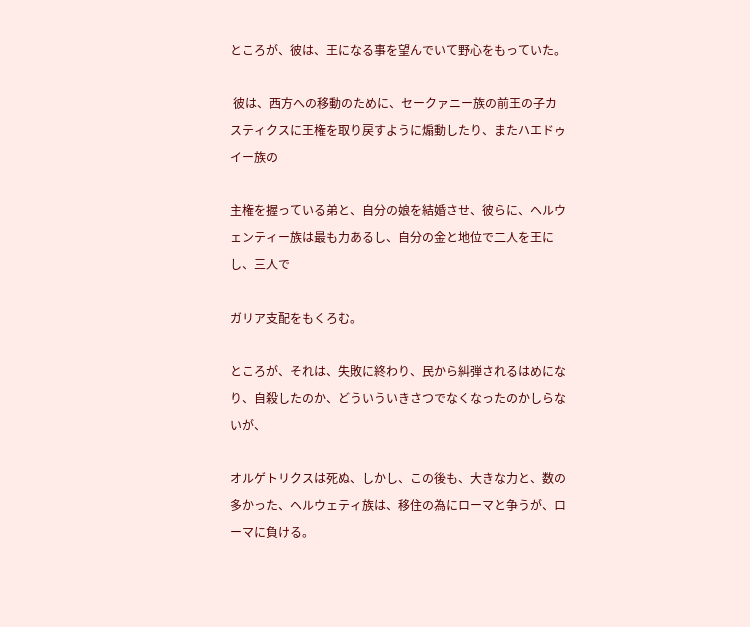ところが、彼は、王になる事を望んでいて野心をもっていた。

 彼は、西方への移動のために、セークァニー族の前王の子カスティクスに王権を取り戻すように煽動したり、またハエドゥイー族の

主権を握っている弟と、自分の娘を結婚させ、彼らに、ヘルウェンティー族は最も力あるし、自分の金と地位で二人を王にし、三人で

ガリア支配をもくろむ。

ところが、それは、失敗に終わり、民から糾弾されるはめになり、自殺したのか、どういういきさつでなくなったのかしらないが、

オルゲトリクスは死ぬ、しかし、この後も、大きな力と、数の多かった、ヘルウェティ族は、移住の為にローマと争うが、ローマに負ける。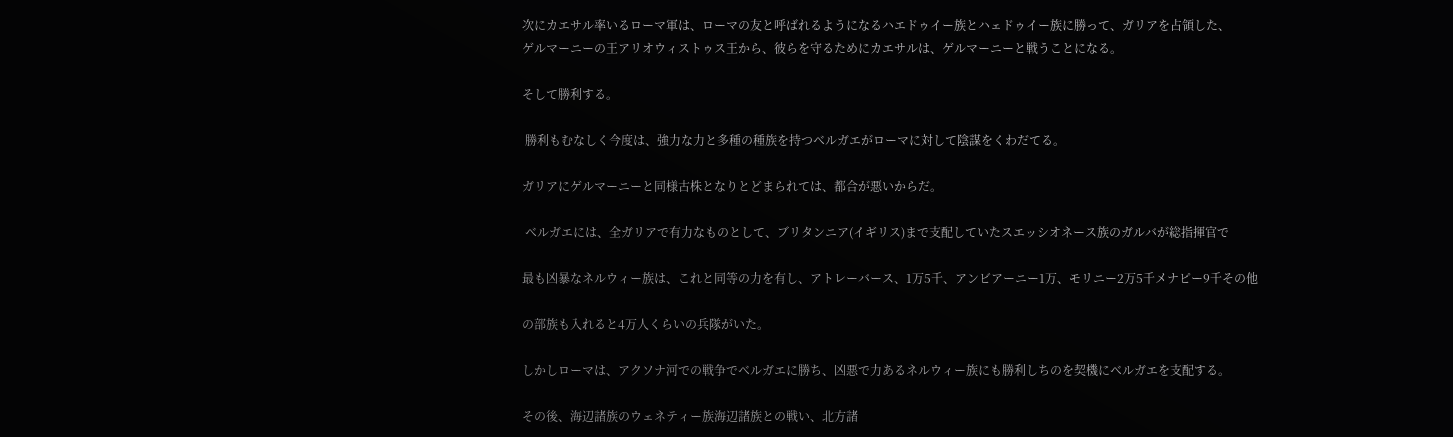次にカエサル率いるローマ軍は、ローマの友と呼ばれるようになるハエドゥイー族とハェドゥイー族に勝って、ガリアを占領した、
ゲルマーニーの王アリオウィストゥス王から、彼らを守るためにカエサルは、ゲルマーニーと戦うことになる。

そして勝利する。

 勝利もむなしく今度は、強力な力と多種の種族を持つベルガエがローマに対して陰謀をくわだてる。

ガリアにゲルマーニーと同様古株となりとどまられては、都合が悪いからだ。

 ベルガエには、全ガリアで有力なものとして、ブリタンニア(イギリス)まで支配していたスエッシオネース族のガルバが総指揮官で

最も凶暴なネルウィー族は、これと同等の力を有し、アトレーバース、1万5千、アンビアーニー1万、モリニー2万5千メナピー9千その他

の部族も入れると4万人くらいの兵隊がいた。

しかしローマは、アクソナ河での戦争でベルガエに勝ち、凶悪で力あるネルウィー族にも勝利しちのを契機にベルガエを支配する。

その後、海辺諸族のウェネティー族海辺諸族との戦い、北方諸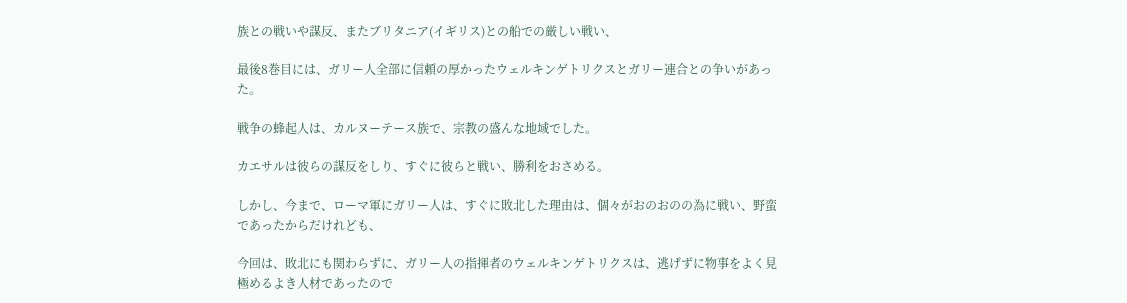族との戦いや謀反、またブリタニア(イギリス)との船での厳しい戦い、

最後8巻目には、ガリー人全部に信頼の厚かったウェルキンゲトリクスとガリー連合との争いがあった。

戦争の蜂起人は、カルヌーテース族で、宗教の盛んな地域でした。

カエサルは彼らの謀反をしり、すぐに彼らと戦い、勝利をおさめる。

しかし、今まで、ローマ軍にガリー人は、すぐに敗北した理由は、個々がおのおのの為に戦い、野蛮であったからだけれども、

今回は、敗北にも関わらずに、ガリー人の指揮者のウェルキンゲトリクスは、逃げずに物事をよく見極めるよき人材であったので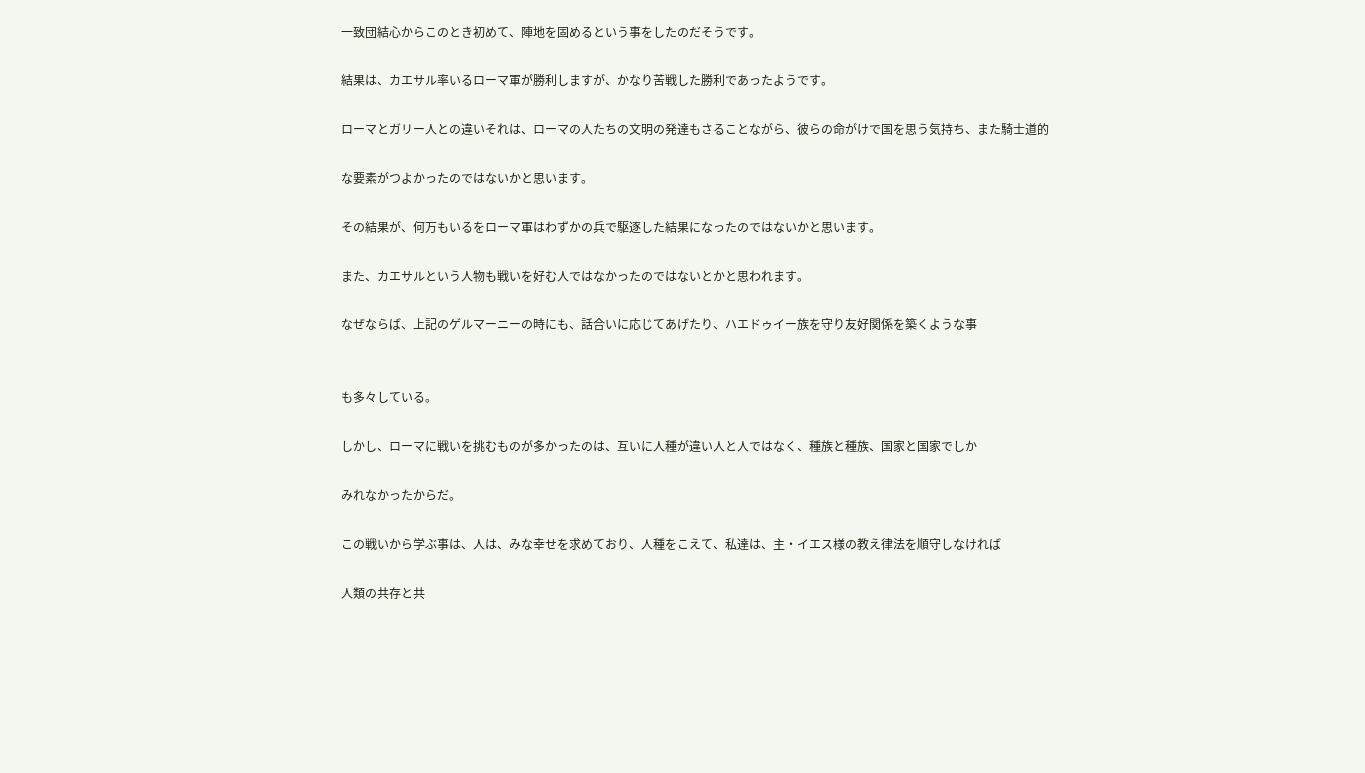一致団結心からこのとき初めて、陣地を固めるという事をしたのだそうです。

結果は、カエサル率いるローマ軍が勝利しますが、かなり苦戦した勝利であったようです。

ローマとガリー人との違いそれは、ローマの人たちの文明の発達もさることながら、彼らの命がけで国を思う気持ち、また騎士道的

な要素がつよかったのではないかと思います。

その結果が、何万もいるをローマ軍はわずかの兵で駆逐した結果になったのではないかと思います。

また、カエサルという人物も戦いを好む人ではなかったのではないとかと思われます。

なぜならば、上記のゲルマーニーの時にも、話合いに応じてあげたり、ハエドゥイー族を守り友好関係を築くような事


も多々している。

しかし、ローマに戦いを挑むものが多かったのは、互いに人種が違い人と人ではなく、種族と種族、国家と国家でしか

みれなかったからだ。

この戦いから学ぶ事は、人は、みな幸せを求めており、人種をこえて、私達は、主・イエス様の教え律法を順守しなければ

人類の共存と共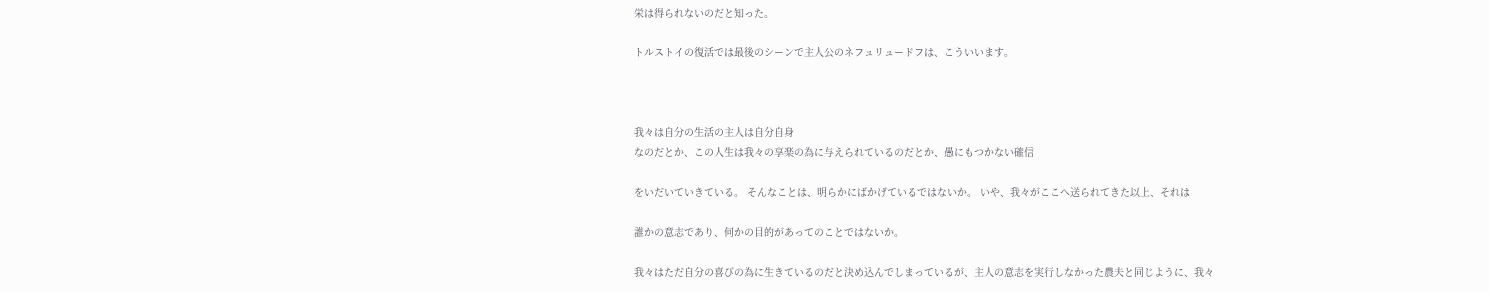栄は得られないのだと知った。

トルストイの復活では最後のシーンで主人公のネフュリュードフは、こういいます。



我々は自分の生活の主人は自分自身
なのだとか、この人生は我々の享楽の為に与えられているのだとか、愚にもつかない確信

をいだいていきている。 そんなことは、明らかにばかげているではないか。 いや、我々がここへ送られてきた以上、それは

誰かの意志であり、何かの目的があってのことではないか。

我々はただ自分の喜びの為に生きているのだと決め込んでしまっているが、主人の意志を実行しなかった農夫と同じように、我々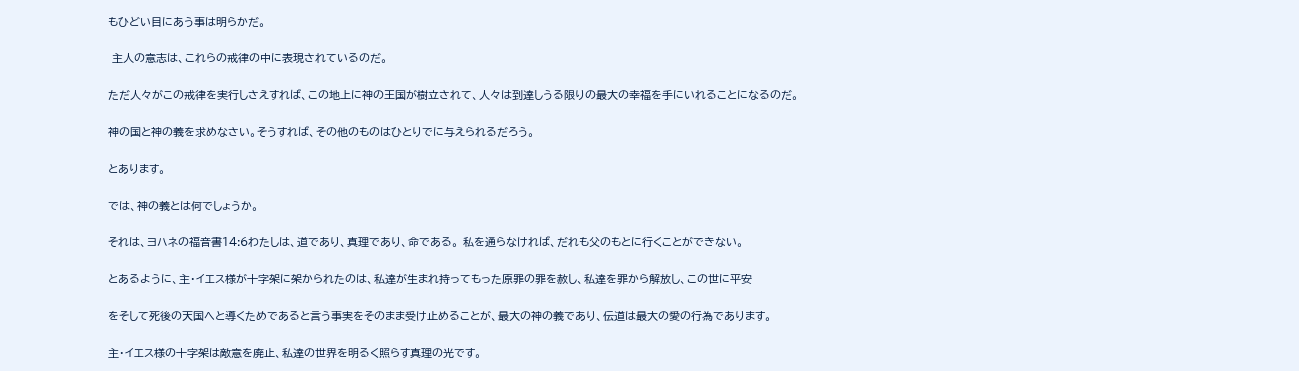もひどい目にあう事は明らかだ。

 主人の意志は、これらの戒律の中に表現されているのだ。

ただ人々がこの戒律を実行しさえすれば、この地上に神の王国が樹立されて、人々は到達しうる限りの最大の幸福を手にいれることになるのだ。

神の国と神の義を求めなさい。そうすれば、その他のものはひとりでに与えられるだろう。

とあります。

では、神の義とは何でしょうか。

それは、ヨハネの福音書14:6わたしは、道であり、真理であり、命である。 私を通らなければ、だれも父のもとに行くことができない。

とあるように、主・イエス様が十字架に架かられたのは、私達が生まれ持ってもった原罪の罪を赦し、私達を罪から解放し、この世に平安

をそして死後の天国へと導くためであると言う事実をそのまま受け止めることが、最大の神の義であり、伝道は最大の愛の行為であります。

主・イエス様の十字架は敵意を廃止、私達の世界を明るく照らす真理の光です。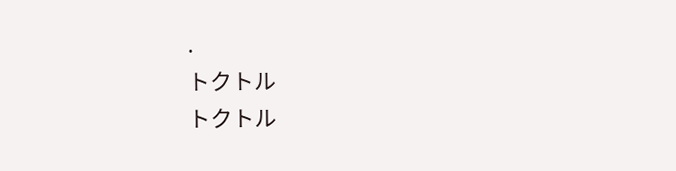.
トクトル
トクトル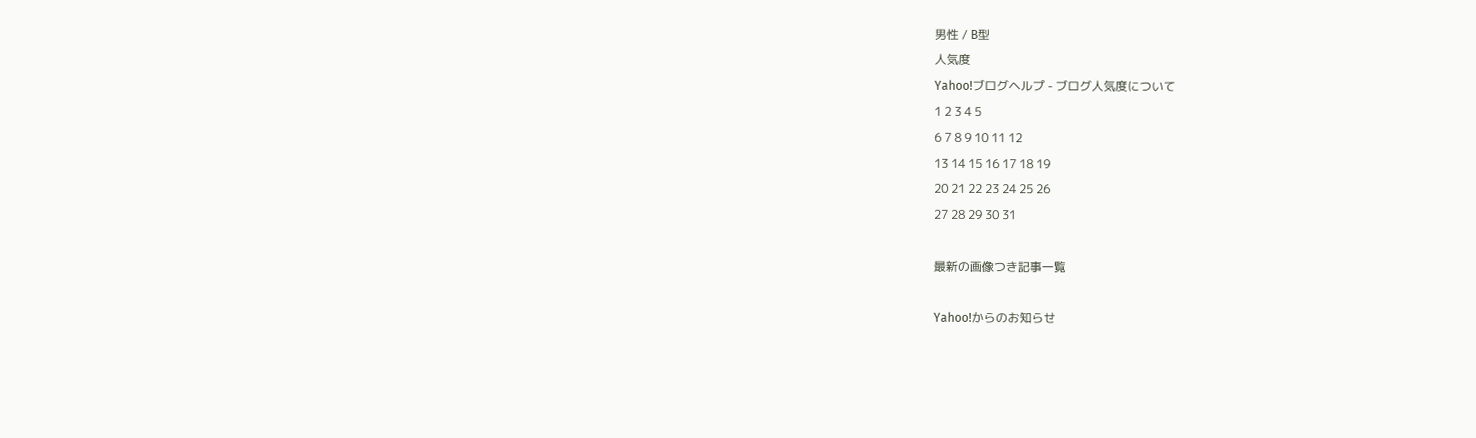男性 / B型
人気度
Yahoo!ブログヘルプ - ブログ人気度について
1 2 3 4 5
6 7 8 9 10 11 12
13 14 15 16 17 18 19
20 21 22 23 24 25 26
27 28 29 30 31

最新の画像つき記事一覧

Yahoo!からのお知らせ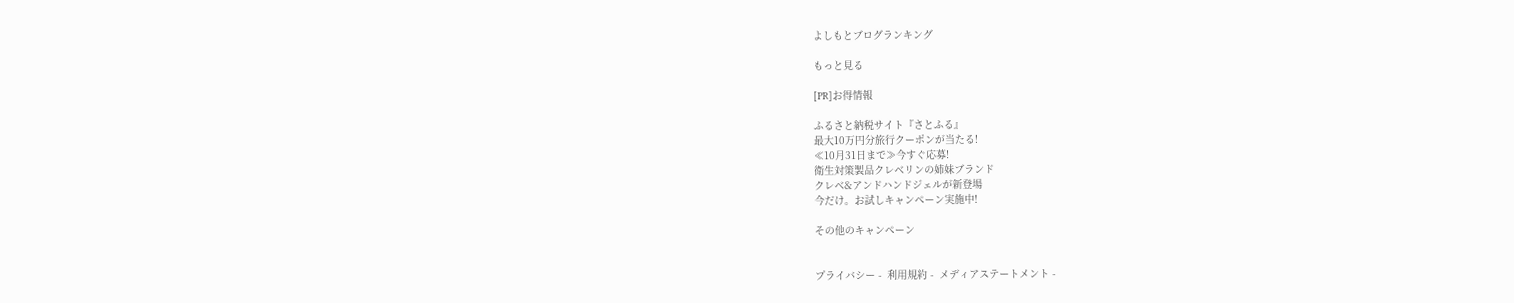よしもとブログランキング

もっと見る

[PR]お得情報

ふるさと納税サイト『さとふる』
最大10万円分旅行クーポンが当たる!
≪10月31日まで≫今すぐ応募!
衛生対策製品クレベリンの姉妹ブランド
クレベ&アンドハンドジェルが新登場
今だけ。お試しキャンペーン実施中!

その他のキャンペーン


プライバシー -  利用規約 -  メディアステートメント -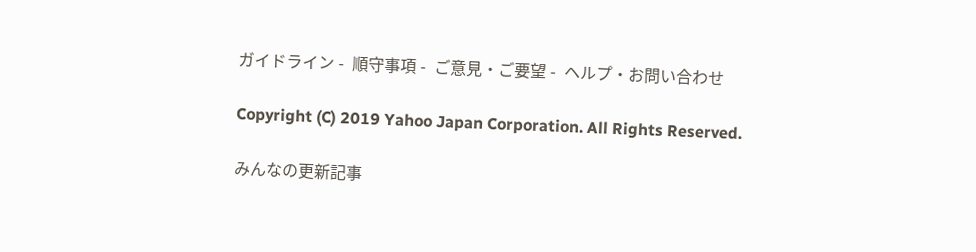ガイドライン -  順守事項 -  ご意見・ご要望 -  ヘルプ・お問い合わせ

Copyright (C) 2019 Yahoo Japan Corporation. All Rights Reserved.

みんなの更新記事